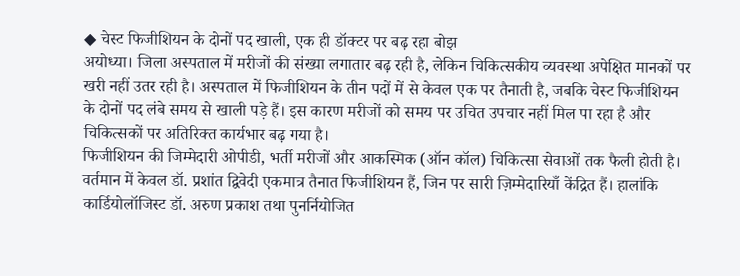◆ चेस्ट फिजीशियन के दोनों पद खाली, एक ही डॉक्टर पर बढ़ रहा बोझ
अयोध्या। जिला अस्पताल में मरीजों की संख्या लगातार बढ़ रही है, लेकिन चिकित्सकीय व्यवस्था अपेक्षित मानकों पर खरी नहीं उतर रही है। अस्पताल में फिजीशियन के तीन पदों में से केवल एक पर तैनाती है, जबकि चेस्ट फिजीशियन के दोनों पद लंबे समय से खाली पड़े हैं। इस कारण मरीजों को समय पर उचित उपचार नहीं मिल पा रहा है और चिकित्सकों पर अतिरिक्त कार्यभार बढ़ गया है।
फिजीशियन की जिम्मेदारी ओपीडी, भर्ती मरीजों और आकस्मिक (ऑन कॉल) चिकित्सा सेवाओं तक फैली होती है। वर्तमान में केवल डॉ. प्रशांत द्विवेदी एकमात्र तैनात फिजीशियन हैं, जिन पर सारी ज़िम्मेदारियाँ केंद्रित हैं। हालांकि कार्डियोलॉजिस्ट डॉ. अरुण प्रकाश तथा पुनर्नियोजित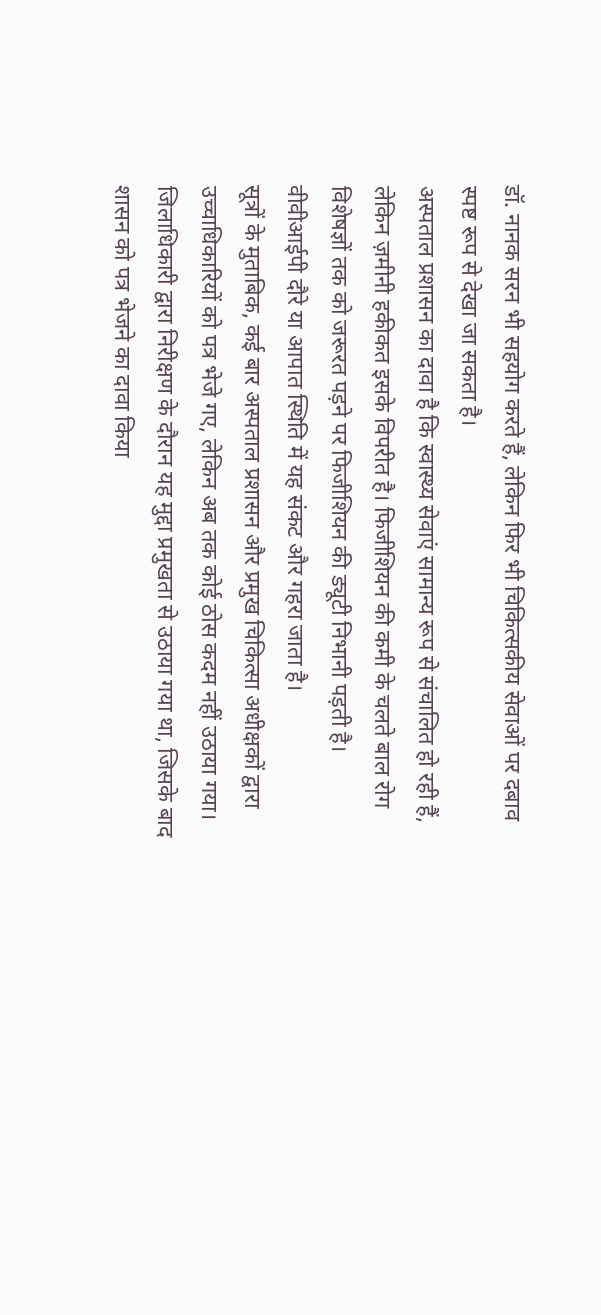डॉ. नानक सरन भी सहयोग करते हैं, लेकिन फिर भी चिकित्सकीय सेवाओं पर दबाव स्पष्ट रूप से देखा जा सकता है।
अस्पताल प्रशासन का दावा है कि स्वास्थ्य सेवाएं सामान्य रूप से संचालित हो रही हैं, लेकिन ज़मीनी हकीकत इसके विपरीत है। फिजीशियन की कमी के चलते बाल रोग विशेषज्ञों तक को जरूरत पड़ने पर फिजीशियन की ड्यूटी निभानी पड़ती है। वीवीआईपी दौरे या आपात स्थिति में यह संकट और गहरा जाता है।
सूत्रों के मुताबिक, कई बार अस्पताल प्रशासन और प्रमुख चिकित्सा अधीक्षकों द्वारा उच्चाधिकारियों को पत्र भेजे गए, लेकिन अब तक कोई ठोस कदम नहीं उठाया गया। जिलाधिकारी द्वारा निरीक्षण के दौरान यह मुद्दा प्रमुखता से उठाया गया था, जिसके बाद शासन को पत्र भेजने का दावा किया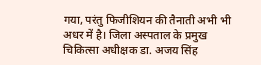गया, परंतु फिजीशियन की तैनाती अभी भी अधर में है। जिला अस्पताल के प्रमुख चिकित्सा अधीक्षक डा. अजय सिंह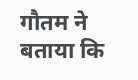गौतम ने बताया कि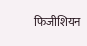फिजीशियन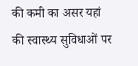की कमी का असर यहां की स्वास्थ्य सुविधाओं पर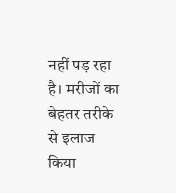नहीं पड़ रहा है। मरीजों का बेहतर तरीके से इलाज किया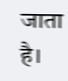जाता है।